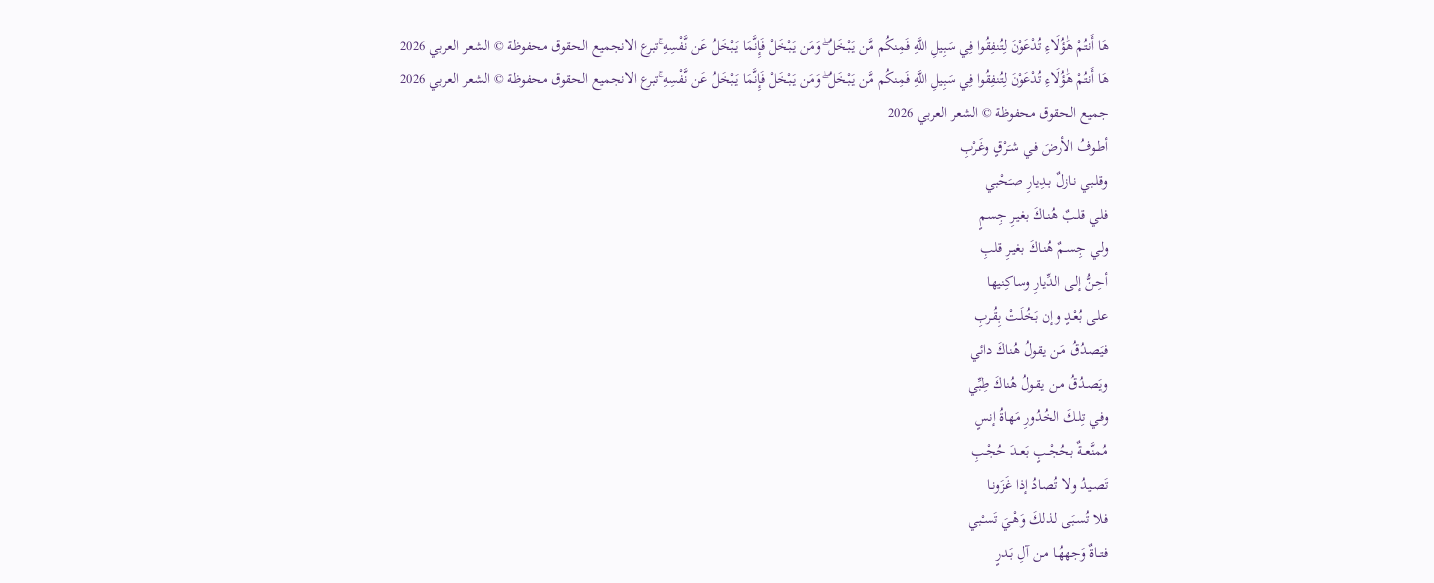هَا أَنتُمْ هَٰؤُلَاءِ تُدْعَوْنَ لِتُنفِقُوا فِي سَبِيلِ اللَّهِ فَمِنكُم مَّن يَبْخَلُ ۖ وَمَن يَبْخَلْ فَإِنَّمَا يَبْخَلُ عَن نَّفْسِهِ ۚتبرع الانجميع الحقوق محفوظة © الشعر العربي 2026
هَا أَنتُمْ هَٰؤُلَاءِ تُدْعَوْنَ لِتُنفِقُوا فِي سَبِيلِ اللَّهِ فَمِنكُم مَّن يَبْخَلُ ۖ وَمَن يَبْخَلْ فَإِنَّمَا يَبْخَلُ عَن نَّفْسِهِ ۚتبرع الانجميع الحقوق محفوظة © الشعر العربي 2026
جميع الحقوق محفوظة © الشعر العربي 2026
أطـوفُ الأرضَ فـي شـَرْقٍ وغَـرْبِ
وقلـبي نـازلٌ بـدِيارِ صـَحْبي
فلـي قلـبٌ هُنـاكَ بغيـرِ جِسمٍ
ولـي جِسـمٌ هُنـاكَ بغيـرِ قلبِ
أحِـنُّ إلـى الدِّيارِ وساكِنيها
علـى بُعْـدٍ وإن بَخُلَـتْ بِقُـربِ
فيَصـدُقُ مَـن يقولُ هُناكَ دائي
ويَصـدُقُ مـن يقـولُ هُناكَ طِبِّي
وفـي تِلـكَ الخُدُورِ مَهاةُ إنسٍ
مُمنَّعــةٌ بحُجْــبٍ بَعــدَ حُجْـبِ
تَصـيدُ ولا تُصـادُ إذا غَزَونـا
فلا تُسـبَى لـذلكَ وَهْـيَ تَسـْبي
فتــاةٌ وَجههُـا مـن آلِ بَـدرٍ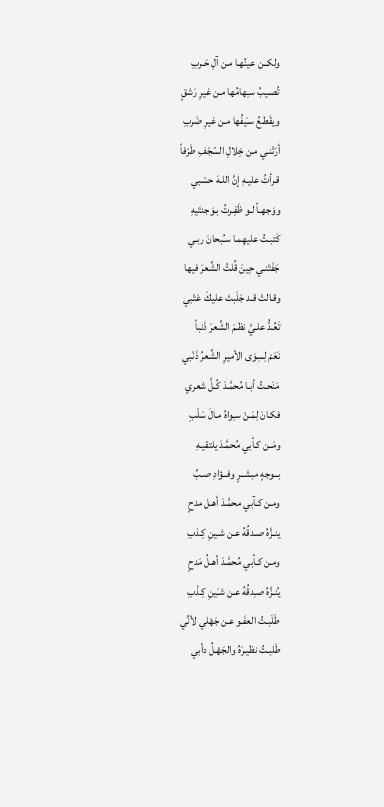ولكــن عينُهـا مـن آلِ حَـربِ
تُصـيبُ سـِهامُها مـن غيرِ رَشقٍ
ويقَطـعُ سـَيفُها مـن غيرِ ضَربِ
أرَتْنـي مـن خِلالِ السّجْفِ طَرْفاً
قـرأتُ عليـهِ إنَّ اللـهَ حسْبي
ووَجهـاً لـو ظَفِـرتُ بـوَجنتَيهِ
كَتبـتُ عليهِمـا سـُبحانَ ربـي
جَفَتْنـي حِينَ قُلتُ الشِّعرَ فيها
وقـالتْ قـد جَلَبتَ عليكَ عَتْبي
تَعُـدُّ علـيَّ نظـمَ الشِّعرَ ذَنباً
نَعَمْ لِسِوَى الأميرِ الشِّعرُ ذَنْبي
مَنَحـتُ أبـا مُحمَّـدَ كُـلَّ شعري
فكـانَ لِمَـنْ سـِواهُ مـالَ سَلْبِ
ومَــن كـأبي مُحمَّـدَ يلتقيـهِ
بــوجهٍ مبشــرٍ وفــؤادِ صـبِّ
ومـن كـآبي محمَّـدَ أهـل مدحٍ
ينـزَّهُ صـدقُهُ عـن شـينِ كِـذبِ
ومـن كـأبي مُحمَّـدَ أهـلُ مَدحٍ
يُنـزَّهُ صـِدقُهُ عـن شـَينِ كِـذْبِ
طَلَبـتُ العفَـو عـن جَهْلي لأنِّي
طَلبـتُ نظيـرَهُ والجَهْـلُ دأبي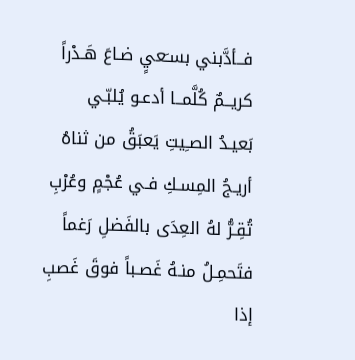فــأدَّبني بسـَعيٍ ضـاعَ هَـدْراً
كريــمٌ كُلَّمــا أدعـو يُلبّـي
بَعيـدُ الصـِيتِ يَعبَقُ من ثناهُ
أريـجُ المِسـكِ فـي عُجْمٍ وعُرْبِ
تُقِـرُّ لهُ العِدَى بالفَضلِ رَغماً
فتَحمِـلُ منـهُ غَصـباً فوقَ غَصبِ
إذا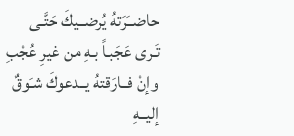حاضــَرَتهُ يُرضــيكَ حَتَّـى
تَـرى عَجَبـاً بـهِ من غيرِ عُجْبِ
وإنْ فــارَقتهُ يــدعوكَ شـَوقٌ
إليــهِ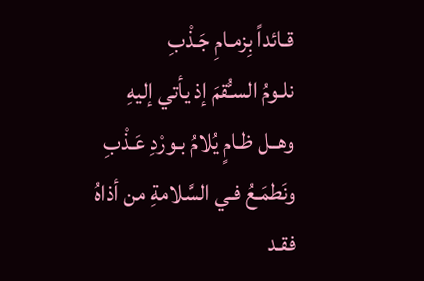قـائداً بِزمـامِ جَـذْبِ
نلـومُ السـُّقمَ إذ يأتي إليهِ
وهــل ظـامٍ يُلامُ بـورْدِ عَـذْبِ
ونَطمَـعُ فـي السَّلامةِ من أذاهُ
فقـد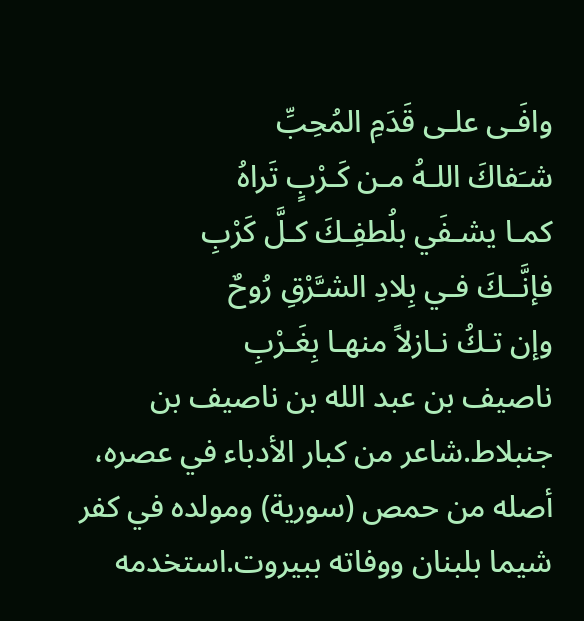وافَـى علـى قَدَمِ المُحِبِّ
شـَفاكَ اللـهُ مـن كَـرْبٍ تَراهُ
كمـا يشـفَي بلُطفِـكَ كـلَّ كَرْبِ
فإنَّــكَ فـي بِلادِ الشـَّرْقِ رُوحٌ
وإن تـكُ نـازلاً منهـا بِغَـرْبِ
ناصيف بن عبد الله بن ناصيف بن جنبلاط.شاعر من كبار الأدباء في عصره، أصله من حمص (سورية) ومولده في كفر شيما بلبنان ووفاته ببيروت.استخدمه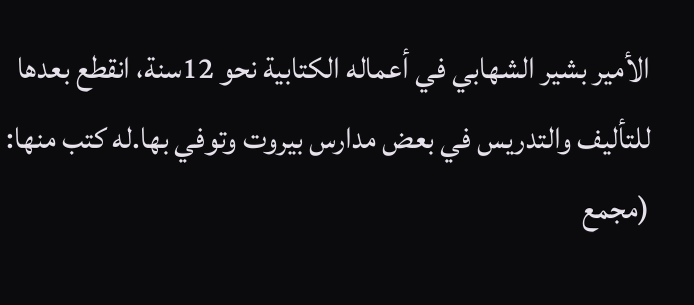الأمير بشير الشهابي في أعماله الكتابية نحو 12سنة، انقطع بعدها للتأليف والتدريس في بعض مدارس بيروت وتوفي بها.له كتب منها: (مجمع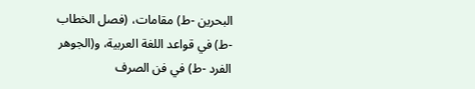البحرين -ط) مقامات، (فصل الخطاب -ط) في قواعد اللغة العربية، و(الجوهر الفرد -ط) في فن الصرف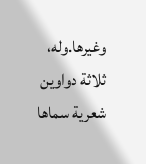وغيرها.وله، ثلاثة دواوين شعرية سماها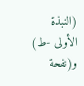(النبذة الأولى -ط) و(نفحة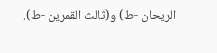الريحان -ط) و(ثالث القمرين -ط).